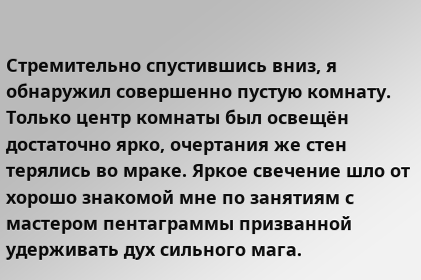Стремительно спустившись вниз, я обнаружил совершенно пустую комнату. Только центр комнаты был освещён достаточно ярко, очертания же стен терялись во мраке. Яркое свечение шло от хорошо знакомой мне по занятиям с мастером пентаграммы призванной удерживать дух сильного мага.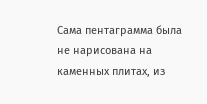Сама пентаграмма была не нарисована на каменных плитах, из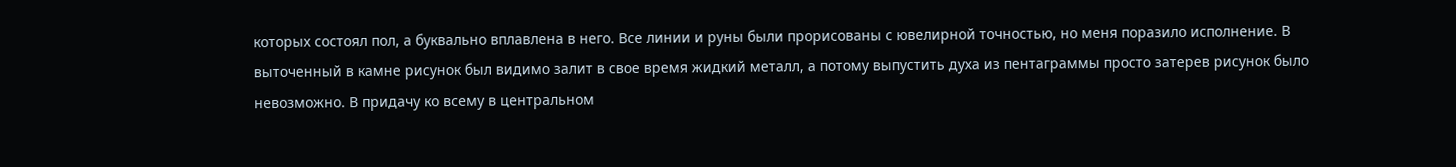которых состоял пол, а буквально вплавлена в него. Все линии и руны были прорисованы с ювелирной точностью, но меня поразило исполнение. В выточенный в камне рисунок был видимо залит в свое время жидкий металл, а потому выпустить духа из пентаграммы просто затерев рисунок было невозможно. В придачу ко всему в центральном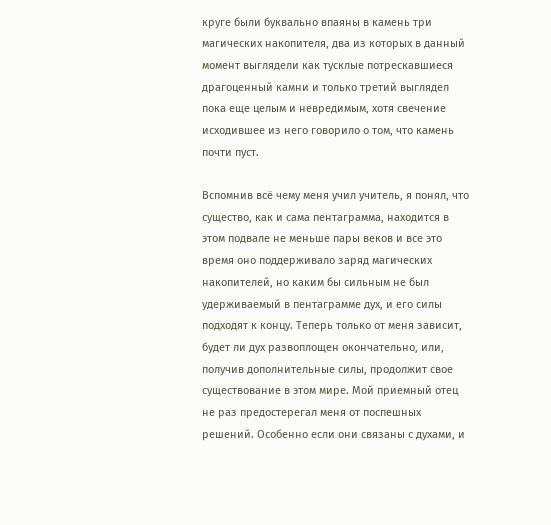круге были буквально впаяны в камень три магических накопителя, два из которых в данный момент выглядели как тусклые потрескавшиеся драгоценный камни и только третий выглядел пока еще целым и невредимым, хотя свечение исходившее из него говорило о том, что камень почти пуст.

Вспомнив всё чему меня учил учитель, я понял, что существо, как и сама пентаграмма, находится в этом подвале не меньше пары веков и все это время оно поддерживало заряд магических накопителей, но каким бы сильным не был удерживаемый в пентаграмме дух, и его силы подходят к концу. Теперь только от меня зависит, будет ли дух развоплощен окончательно, или, получив дополнительные силы, продолжит свое существование в этом мире. Мой приемный отец не раз предостерегал меня от поспешных решений. Особенно если они связаны с духами, и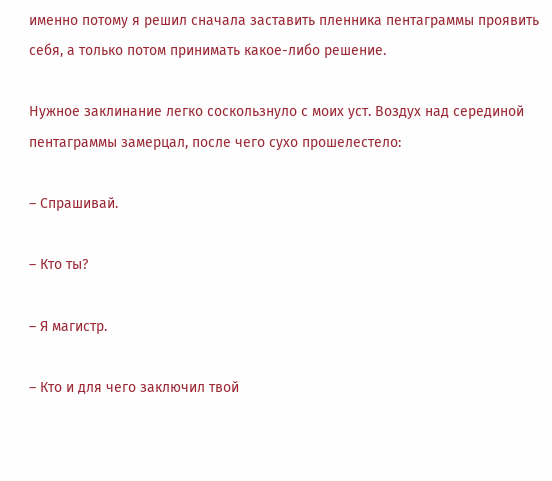именно потому я решил сначала заставить пленника пентаграммы проявить себя, а только потом принимать какое-либо решение.

Нужное заклинание легко соскользнуло с моих уст. Воздух над серединой пентаграммы замерцал, после чего сухо прошелестело:

– Спрашивай.

– Кто ты?

– Я магистр.

– Кто и для чего заключил твой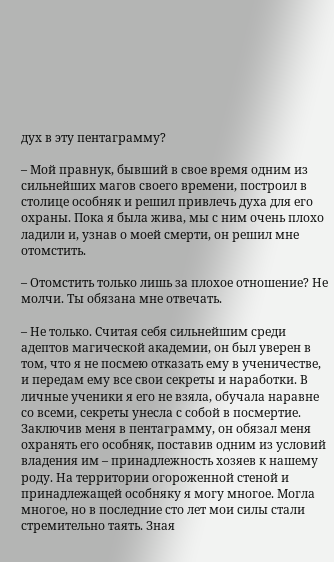дух в эту пентаграмму?

– Мой правнук, бывший в свое время одним из сильнейших магов своего времени, построил в столице особняк и решил привлечь духа для его охраны. Пока я была жива, мы с ним очень плохо ладили и, узнав о моей смерти, он решил мне отомстить.

– Отомстить только лишь за плохое отношение? Не молчи. Ты обязана мне отвечать.

– Не только. Считая себя сильнейшим среди адептов магической академии, он был уверен в том, что я не посмею отказать ему в ученичестве, и передам ему все свои секреты и наработки. В личные ученики я его не взяла, обучала наравне со всеми, секреты унесла с собой в посмертие. Заключив меня в пентаграмму, он обязал меня охранять его особняк, поставив одним из условий владения им – принадлежность хозяев к нашему роду. На территории огороженной стеной и принадлежащей особняку я могу многое. Могла многое, но в последние сто лет мои силы стали стремительно таять. Зная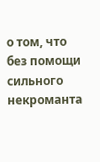о том, что без помощи сильного некроманта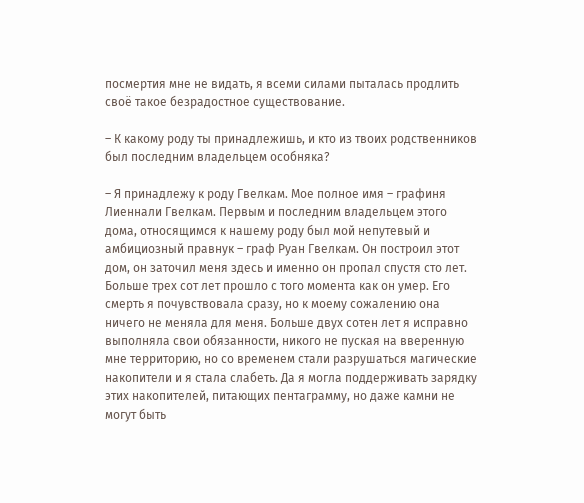посмертия мне не видать, я всеми силами пыталась продлить своё такое безрадостное существование.

– К какому роду ты принадлежишь, и кто из твоих родственников был последним владельцем особняка?

– Я принадлежу к роду Гвелкам. Мое полное имя – графиня Лиеннали Гвелкам. Первым и последним владельцем этого дома, относящимся к нашему роду был мой непутевый и амбициозный правнук – граф Руан Гвелкам. Он построил этот дом, он заточил меня здесь и именно он пропал спустя сто лет. Больше трех сот лет прошло с того момента как он умер. Его смерть я почувствовала сразу, но к моему сожалению она ничего не меняла для меня. Больше двух сотен лет я исправно выполняла свои обязанности, никого не пуская на вверенную мне территорию, но со временем стали разрушаться магические накопители и я стала слабеть. Да я могла поддерживать зарядку этих накопителей, питающих пентаграмму, но даже камни не могут быть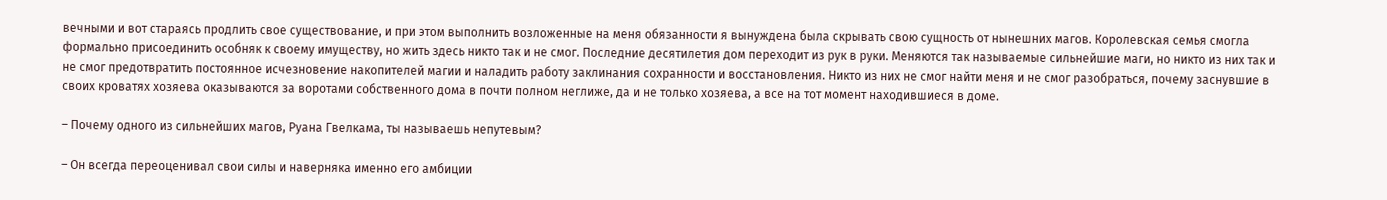вечными и вот стараясь продлить свое существование, и при этом выполнить возложенные на меня обязанности я вынуждена была скрывать свою сущность от нынешних магов. Королевская семья смогла формально присоединить особняк к своему имуществу, но жить здесь никто так и не смог. Последние десятилетия дом переходит из рук в руки. Меняются так называемые сильнейшие маги, но никто из них так и не смог предотвратить постоянное исчезновение накопителей магии и наладить работу заклинания сохранности и восстановления. Никто из них не смог найти меня и не смог разобраться, почему заснувшие в своих кроватях хозяева оказываются за воротами собственного дома в почти полном неглиже, да и не только хозяева, а все на тот момент находившиеся в доме.

– Почему одного из сильнейших магов, Руана Гвелкама, ты называешь непутевым?

– Он всегда переоценивал свои силы и наверняка именно его амбиции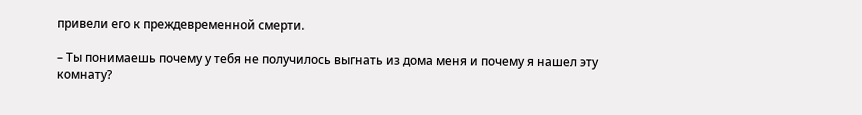привели его к преждевременной смерти.

– Ты понимаешь почему у тебя не получилось выгнать из дома меня и почему я нашел эту комнату?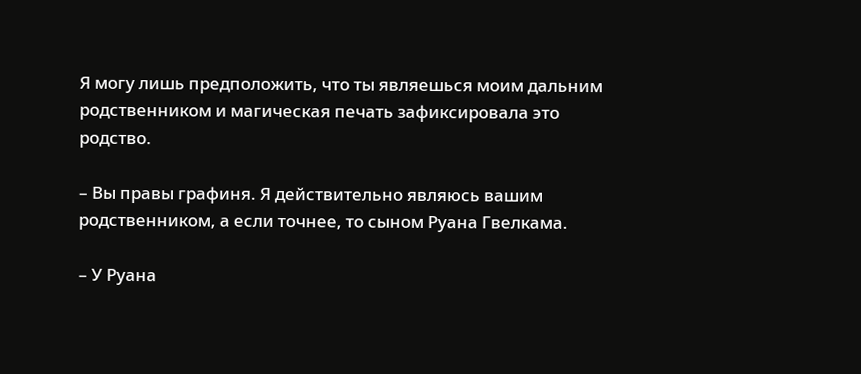Я могу лишь предположить, что ты являешься моим дальним родственником и магическая печать зафиксировала это родство.

– Вы правы графиня. Я действительно являюсь вашим родственником, а если точнее, то сыном Руана Гвелкама.

– У Руана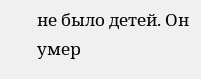не было детей. Он умер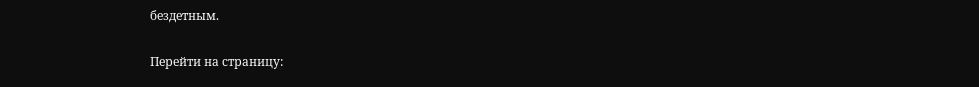бездетным.

Перейти на страницу: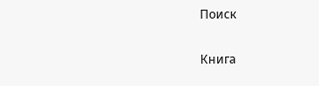Поиск

Книга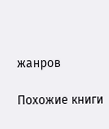жанров

Похожие книги